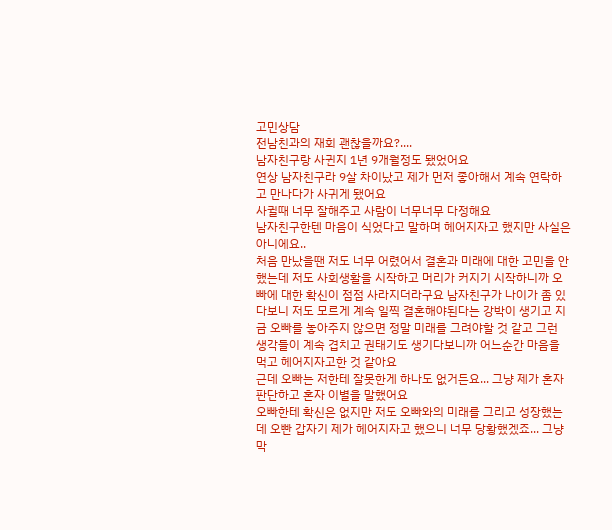고민상담
전남친과의 재회 괜찮을까요?....
남자친구랑 사귄지 1년 9개월정도 됐었어요
연상 남자친구라 9살 차이났고 제가 먼저 좋아해서 계속 연락하고 만나다가 사귀게 됐어요
사귈때 너무 잘해주고 사람이 너무너무 다정해요
남자친구한텐 마음이 식었다고 말하며 헤어지자고 했지만 사실은 아니에요..
처음 만났을땐 저도 너무 어렸어서 결혼과 미래에 대한 고민을 안했는데 저도 사회생활을 시작하고 머리가 커지기 시작하니까 오빠에 대한 확신이 점점 사라지더라구요 남자친구가 나이가 좀 있다보니 저도 모르게 계속 일찍 결혼해야된다는 강박이 생기고 지금 오빠를 놓아주지 않으면 정말 미래를 그려야할 것 같고 그런 생각들이 계속 겹치고 권태기도 생기다보니까 어느순간 마음을 먹고 헤어지자고한 것 같아요
근데 오빠는 저한테 잘못한게 하나도 없거든요... 그냥 제가 혼자 판단하고 혼자 이별을 말했어요
오빠한테 확신은 없지만 저도 오빠와의 미래를 그리고 성장했는데 오빤 갑자기 제가 헤어지자고 했으니 너무 당황했겠죠... 그냥 막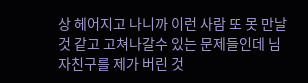상 헤어지고 나니까 이런 사람 또 못 만날 것 같고 고쳐나갈수 있는 문제들인데 님자친구를 제가 버린 것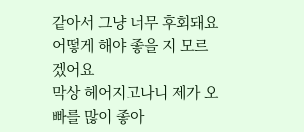같아서 그냥 너무 후회돼요 어떻게 해야 좋을 지 모르겠어요
막상 헤어지고나니 제가 오빠를 많이 좋아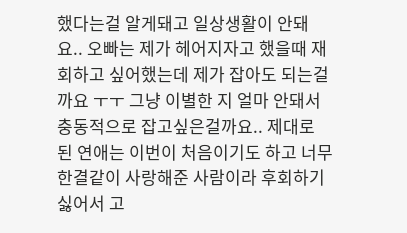했다는걸 알게돼고 일상생활이 안돼요.. 오빠는 제가 헤어지자고 했을때 재회하고 싶어했는데 제가 잡아도 되는걸까요 ㅜㅜ 그냥 이별한 지 얼마 안돼서 충동적으로 잡고싶은걸까요.. 제대로 된 연애는 이번이 처음이기도 하고 너무 한결같이 사랑해준 사람이라 후회하기 싫어서 고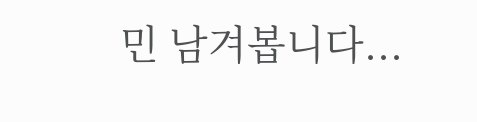민 남겨봅니다...